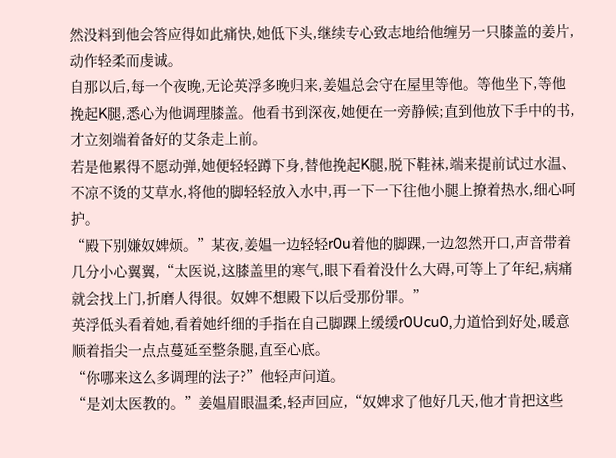然没料到他会答应得如此痛快,她低下头,继续专心致志地给他缠另一只膝盖的姜片,动作轻柔而虔诚。
自那以后,每一个夜晚,无论英浮多晚归来,姜媪总会守在屋里等他。等他坐下,等他挽起K腿,悉心为他调理膝盖。他看书到深夜,她便在一旁静候;直到他放下手中的书,才立刻端着备好的艾条走上前。
若是他累得不愿动弹,她便轻轻蹲下身,替他挽起K腿,脱下鞋袜,端来提前试过水温、不凉不烫的艾草水,将他的脚轻轻放入水中,再一下一下往他小腿上撩着热水,细心呵护。
“殿下别嫌奴婢烦。”某夜,姜媪一边轻轻r0u着他的脚踝,一边忽然开口,声音带着几分小心翼翼,“太医说,这膝盖里的寒气,眼下看着没什么大碍,可等上了年纪,病痛就会找上门,折磨人得很。奴婢不想殿下以后受那份罪。”
英浮低头看着她,看着她纤细的手指在自己脚踝上缓缓r0Ucu0,力道恰到好处,暖意顺着指尖一点点蔓延至整条腿,直至心底。
“你哪来这么多调理的法子?”他轻声问道。
“是刘太医教的。”姜媪眉眼温柔,轻声回应,“奴婢求了他好几天,他才肯把这些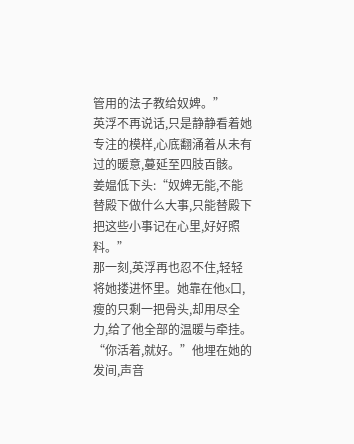管用的法子教给奴婢。”
英浮不再说话,只是静静看着她专注的模样,心底翻涌着从未有过的暖意,蔓延至四肢百骸。
姜媪低下头:“奴婢无能,不能替殿下做什么大事,只能替殿下把这些小事记在心里,好好照料。”
那一刻,英浮再也忍不住,轻轻将她搂进怀里。她靠在他x口,瘦的只剩一把骨头,却用尽全力,给了他全部的温暖与牵挂。
“你活着,就好。”他埋在她的发间,声音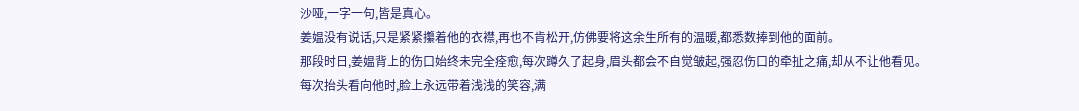沙哑,一字一句,皆是真心。
姜媪没有说话,只是紧紧攥着他的衣襟,再也不肯松开,仿佛要将这余生所有的温暖,都悉数捧到他的面前。
那段时日,姜媪背上的伤口始终未完全痊愈,每次蹲久了起身,眉头都会不自觉皱起,强忍伤口的牵扯之痛,却从不让他看见。
每次抬头看向他时,脸上永远带着浅浅的笑容,满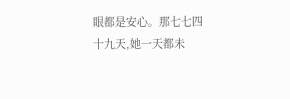眼都是安心。那七七四十九天,她一天都未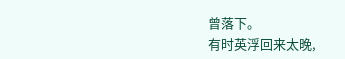曾落下。
有时英浮回来太晚,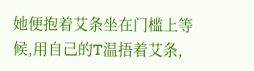她便抱着艾条坐在门槛上等候,用自己的T温捂着艾条,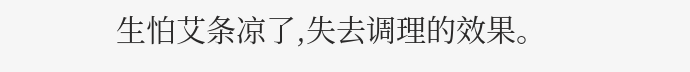生怕艾条凉了,失去调理的效果。